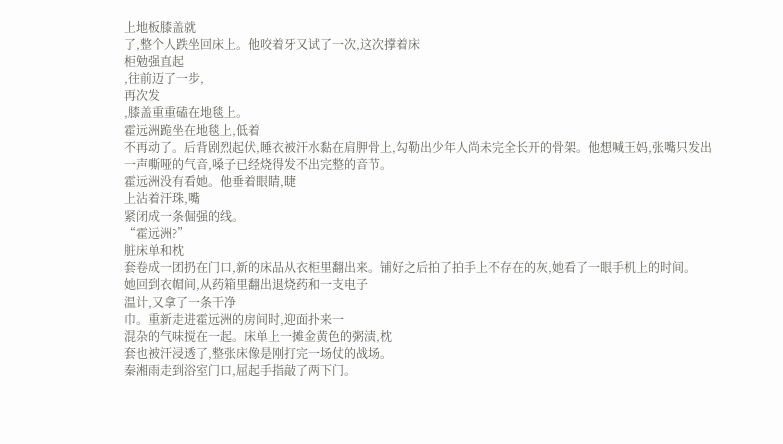上地板膝盖就
了,整个人跌坐回床上。他咬着牙又试了一次,这次撑着床
柜勉强直起
,往前迈了一步,
再次发
,膝盖重重磕在地毯上。
霍远洲跪坐在地毯上,低着
不再动了。后背剧烈起伏,睡衣被汗水黏在肩胛骨上,勾勒出少年人尚未完全长开的骨架。他想喊王妈,张嘴只发出一声嘶哑的气音,嗓子已经烧得发不出完整的音节。
霍远洲没有看她。他垂着眼睛,睫
上沾着汗珠,嘴
紧闭成一条倔强的线。
“霍远洲?”
脏床单和枕
套卷成一团扔在门口,新的床品从衣柜里翻出来。铺好之后拍了拍手上不存在的灰,她看了一眼手机上的时间。
她回到衣帽间,从药箱里翻出退烧药和一支电子
温计,又拿了一条干净
巾。重新走进霍远洲的房间时,迎面扑来一
混杂的气味搅在一起。床单上一摊金黄色的粥渍,枕
套也被汗浸透了,整张床像是刚打完一场仗的战场。
秦湘雨走到浴室门口,屈起手指敲了两下门。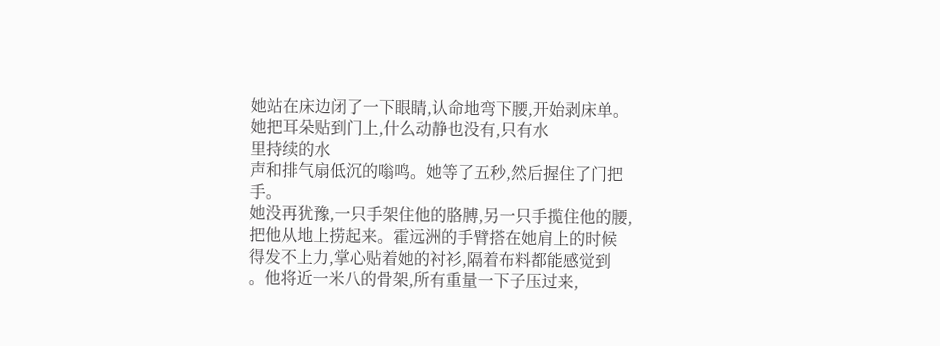她站在床边闭了一下眼睛,认命地弯下腰,开始剥床单。
她把耳朵贴到门上,什么动静也没有,只有水
里持续的水
声和排气扇低沉的嗡鸣。她等了五秒,然后握住了门把手。
她没再犹豫,一只手架住他的胳膊,另一只手揽住他的腰,把他从地上捞起来。霍远洲的手臂搭在她肩上的时候
得发不上力,掌心贴着她的衬衫,隔着布料都能感觉到
。他将近一米八的骨架,所有重量一下子压过来,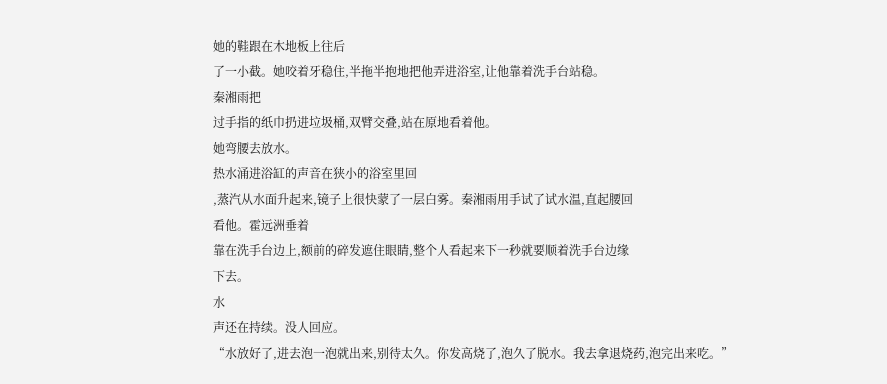她的鞋跟在木地板上往后
了一小截。她咬着牙稳住,半拖半抱地把他弄进浴室,让他靠着洗手台站稳。
秦湘雨把
过手指的纸巾扔进垃圾桶,双臂交叠,站在原地看着他。
她弯腰去放水。
热水涌进浴缸的声音在狭小的浴室里回
,蒸汽从水面升起来,镜子上很快蒙了一层白雾。秦湘雨用手试了试水温,直起腰回
看他。霍远洲垂着
靠在洗手台边上,额前的碎发遮住眼睛,整个人看起来下一秒就要顺着洗手台边缘
下去。
水
声还在持续。没人回应。
“水放好了,进去泡一泡就出来,别待太久。你发高烧了,泡久了脱水。我去拿退烧药,泡完出来吃。”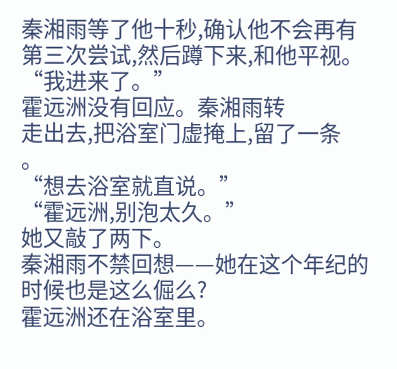秦湘雨等了他十秒,确认他不会再有第三次尝试,然后蹲下来,和他平视。
“我进来了。”
霍远洲没有回应。秦湘雨转
走出去,把浴室门虚掩上,留了一条
。
“想去浴室就直说。”
“霍远洲,别泡太久。”
她又敲了两下。
秦湘雨不禁回想——她在这个年纪的时候也是这么倔么?
霍远洲还在浴室里。